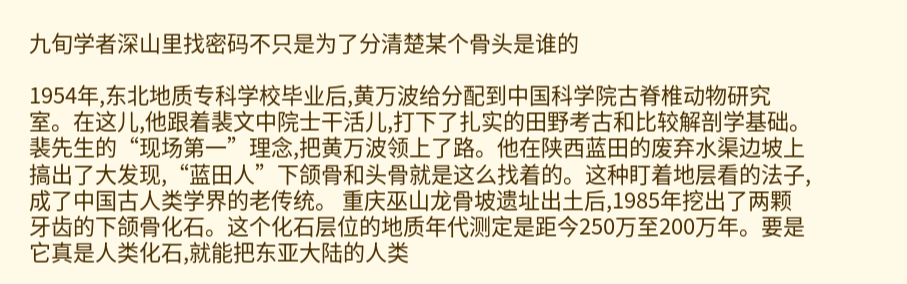九旬学者深山里找密码不只是为了分清楚某个骨头是谁的

1954年,东北地质专科学校毕业后,黄万波给分配到中国科学院古脊椎动物研究室。在这儿,他跟着裴文中院士干活儿,打下了扎实的田野考古和比较解剖学基础。裴先生的“现场第一”理念,把黄万波领上了路。他在陕西蓝田的废弃水渠边坡上搞出了大发现,“蓝田人”下颌骨和头骨就是这么找着的。这种盯着地层看的法子,成了中国古人类学界的老传统。 重庆巫山龙骨坡遗址出土后,1985年挖出了两颗牙齿的下颌骨化石。这个化石层位的地质年代测定是距今250万至200万年。要是它真是人类化石,就能把东亚大陆的人类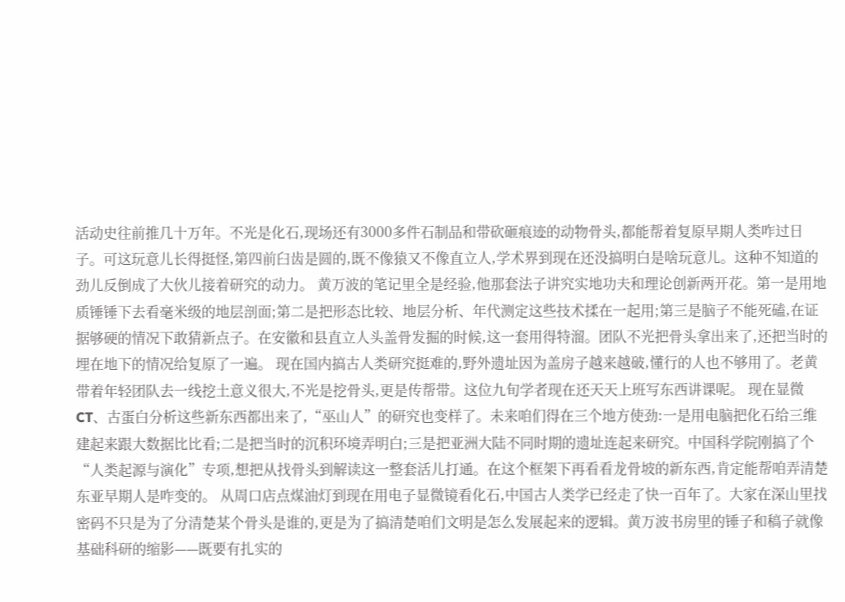活动史往前推几十万年。不光是化石,现场还有3000多件石制品和带砍砸痕迹的动物骨头,都能帮着复原早期人类咋过日子。可这玩意儿长得挺怪,第四前臼齿是圆的,既不像猿又不像直立人,学术界到现在还没搞明白是啥玩意儿。这种不知道的劲儿反倒成了大伙儿接着研究的动力。 黄万波的笔记里全是经验,他那套法子讲究实地功夫和理论创新两开花。第一是用地质锤锤下去看毫米级的地层剖面;第二是把形态比较、地层分析、年代测定这些技术揉在一起用;第三是脑子不能死磕,在证据够硬的情况下敢猜新点子。在安徽和县直立人头盖骨发掘的时候,这一套用得特溜。团队不光把骨头拿出来了,还把当时的埋在地下的情况给复原了一遍。 现在国内搞古人类研究挺难的,野外遗址因为盖房子越来越破,懂行的人也不够用了。老黄带着年轻团队去一线挖土意义很大,不光是挖骨头,更是传帮带。这位九旬学者现在还天天上班写东西讲课呢。 现在显微CT、古蛋白分析这些新东西都出来了,“巫山人”的研究也变样了。未来咱们得在三个地方使劲:一是用电脑把化石给三维建起来跟大数据比比看;二是把当时的沉积环境弄明白;三是把亚洲大陆不同时期的遗址连起来研究。中国科学院刚搞了个“人类起源与演化”专项,想把从找骨头到解读这一整套活儿打通。在这个框架下再看看龙骨坡的新东西,肯定能帮咱弄清楚东亚早期人是咋变的。 从周口店点煤油灯到现在用电子显微镜看化石,中国古人类学已经走了快一百年了。大家在深山里找密码不只是为了分清楚某个骨头是谁的,更是为了搞清楚咱们文明是怎么发展起来的逻辑。黄万波书房里的锤子和稿子就像基础科研的缩影——既要有扎实的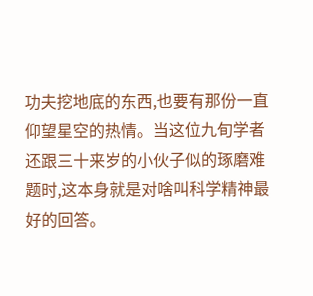功夫挖地底的东西,也要有那份一直仰望星空的热情。当这位九旬学者还跟三十来岁的小伙子似的琢磨难题时,这本身就是对啥叫科学精神最好的回答。